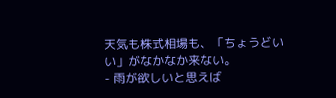天気も株式相場も、「ちょうどいい」がなかなか来ない。
- 雨が欲しいと思えば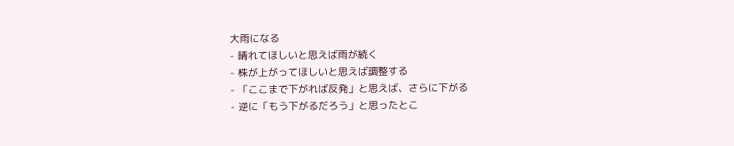大雨になる
- 晴れてほしいと思えば雨が続く
- 株が上がってほしいと思えば調整する
- 「ここまで下がれば反発」と思えば、さらに下がる
- 逆に「もう下がるだろう」と思ったとこ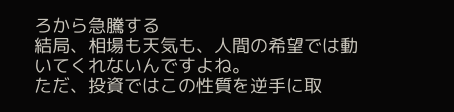ろから急騰する
結局、相場も天気も、人間の希望では動いてくれないんですよね。
ただ、投資ではこの性質を逆手に取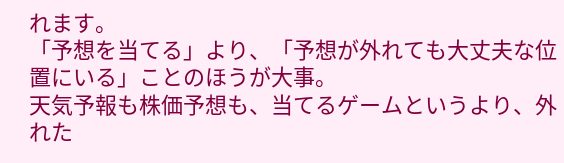れます。
「予想を当てる」より、「予想が外れても大丈夫な位置にいる」ことのほうが大事。
天気予報も株価予想も、当てるゲームというより、外れた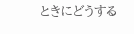ときにどうする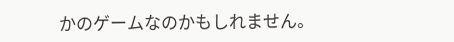かのゲームなのかもしれません。